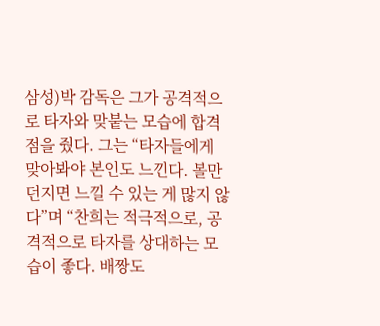삼성)박 감독은 그가 공격적으로 타자와 맞붙는 모습에 합격점을 줬다. 그는 “타자들에게 맞아봐야 본인도 느낀다. 볼만 던지면 느낄 수 있는 게 많지 않다”며 “찬희는 적극적으로, 공격적으로 타자를 상대하는 모습이 좋다. 배짱도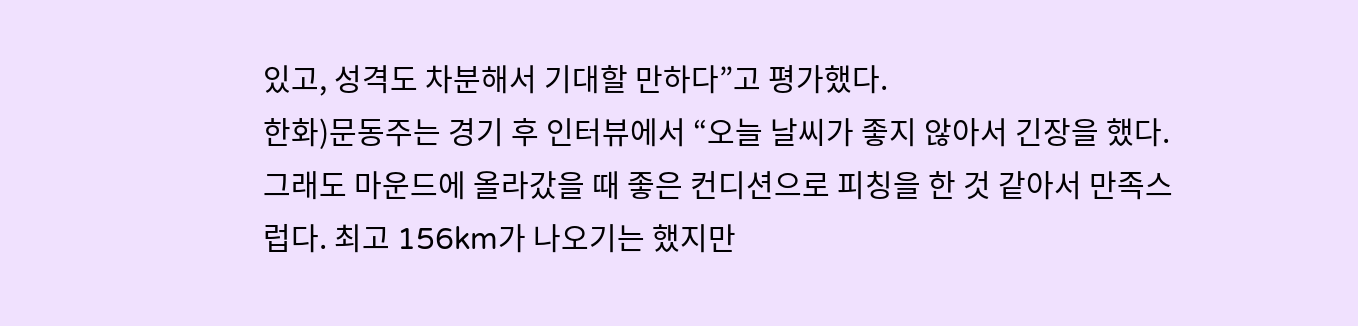있고, 성격도 차분해서 기대할 만하다”고 평가했다.
한화)문동주는 경기 후 인터뷰에서 “오늘 날씨가 좋지 않아서 긴장을 했다. 그래도 마운드에 올라갔을 때 좋은 컨디션으로 피칭을 한 것 같아서 만족스럽다. 최고 156km가 나오기는 했지만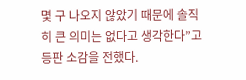몇 구 나오지 않았기 때문에 솔직히 큰 의미는 없다고 생각한다”고 등판 소감을 전했다.